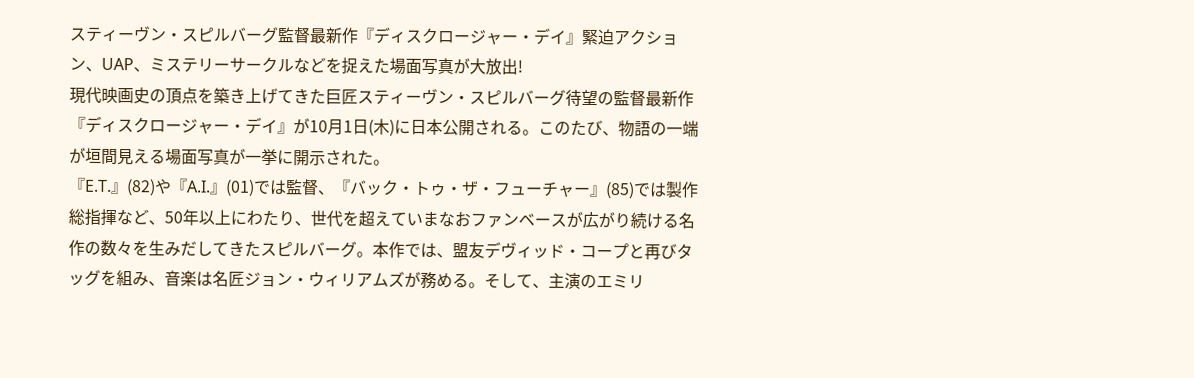スティーヴン・スピルバーグ監督最新作『ディスクロージャー・デイ』緊迫アクション、UAP、ミステリーサークルなどを捉えた場面写真が大放出!
現代映画史の頂点を築き上げてきた巨匠スティーヴン・スピルバーグ待望の監督最新作『ディスクロージャー・デイ』が10月1日(木)に日本公開される。このたび、物語の一端が垣間見える場面写真が一挙に開示された。
『E.T.』(82)や『A.I.』(01)では監督、『バック・トゥ・ザ・フューチャー』(85)では製作総指揮など、50年以上にわたり、世代を超えていまなおファンベースが広がり続ける名作の数々を生みだしてきたスピルバーグ。本作では、盟友デヴィッド・コープと再びタッグを組み、音楽は名匠ジョン・ウィリアムズが務める。そして、主演のエミリ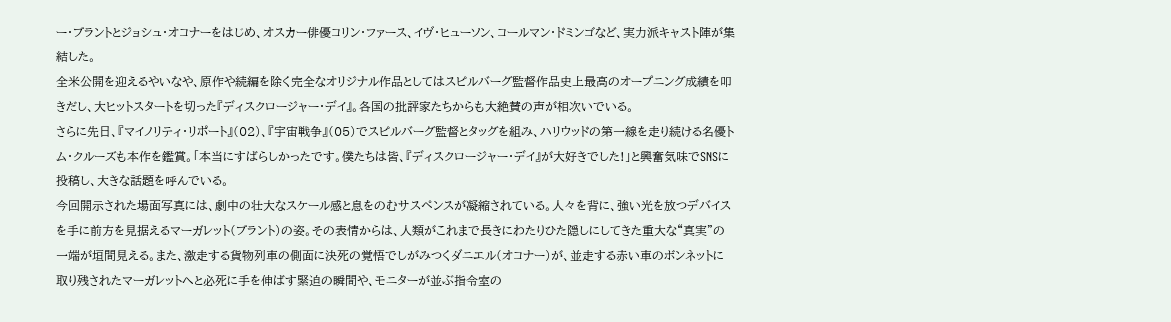ー・ブラントとジョシュ・オコナーをはじめ、オスカー俳優コリン・ファース、イヴ・ヒューソン、コールマン・ドミンゴなど、実力派キャスト陣が集結した。
全米公開を迎えるやいなや、原作や続編を除く完全なオリジナル作品としてはスピルバーグ監督作品史上最高のオープニング成績を叩きだし、大ヒットスタートを切った『ディスクロージャー・デイ』。各国の批評家たちからも大絶賛の声が相次いでいる。
さらに先日、『マイノリティ・リポート』(02)、『宇宙戦争』(05)でスピルバーグ監督とタッグを組み、ハリウッドの第一線を走り続ける名優トム・クルーズも本作を鑑賞。「本当にすばらしかったです。僕たちは皆、『ディスクロージャー・デイ』が大好きでした!」と興奮気味でSNSに投稿し、大きな話題を呼んでいる。
今回開示された場面写真には、劇中の壮大なスケール感と息をのむサスペンスが凝縮されている。人々を背に、強い光を放つデバイスを手に前方を見据えるマーガレット(ブラント)の姿。その表情からは、人類がこれまで長きにわたりひた隠しにしてきた重大な“真実”の一端が垣間見える。また、激走する貨物列車の側面に決死の覚悟でしがみつくダニエル(オコナー)が、並走する赤い車のボンネットに取り残されたマーガレットへと必死に手を伸ばす緊迫の瞬間や、モニターが並ぶ指令室の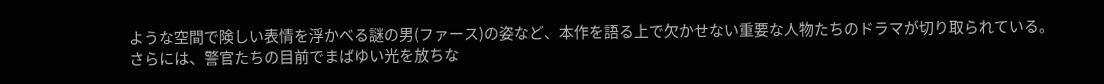ような空間で険しい表情を浮かべる謎の男(ファース)の姿など、本作を語る上で欠かせない重要な人物たちのドラマが切り取られている。
さらには、警官たちの目前でまばゆい光を放ちな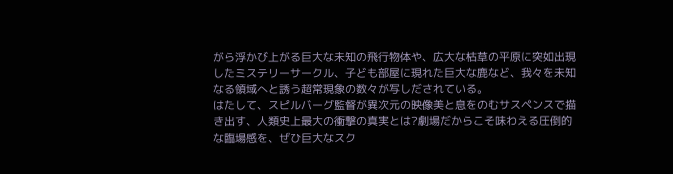がら浮かび上がる巨大な未知の飛行物体や、広大な枯草の平原に突如出現したミステリーサークル、子ども部屋に現れた巨大な鹿など、我々を未知なる領域へと誘う超常現象の数々が写しだされている。
はたして、スピルバーグ監督が異次元の映像美と息をのむサスペンスで描き出す、人類史上最大の衝撃の真実とは?劇場だからこそ味わえる圧倒的な臨場感を、ぜひ巨大なスク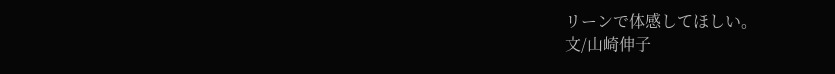リーンで体感してほしい。
文/山崎伸子